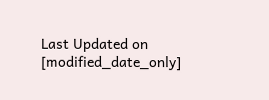Last Updated on [modified_date_only]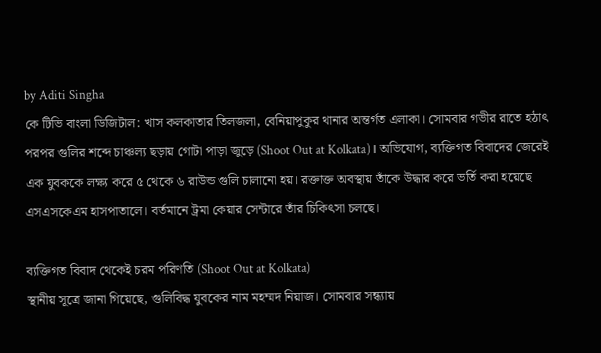by Aditi Singha
কে টিভি বাংলা ডিজিটাল: খাস কলকাতার তিলজলা, বেনিয়াপুকুর থানার অন্তর্গত এলাকা। সোমবার গভীর রাতে হঠাৎ পরপর গুলির শব্দে চাঞ্চল্য ছড়ায় গোটা পাড়া জুড়ে (Shoot Out at Kolkata)। অভিযোগ, ব্যক্তিগত বিবাদের জেরেই এক যুবককে লক্ষ্য করে ৫ থেকে ৬ রাউন্ড গুলি চালানো হয়। রক্তাক্ত অবস্থায় তাঁকে উদ্ধার করে ভর্তি করা হয়েছে এসএসকেএম হাসপাতালে। বর্তমানে ট্রমা কেয়ার সেন্টারে তাঁর চিকিৎসা চলছে।

ব্যক্তিগত বিবাদ থেকেই চরম পরিণতি (Shoot Out at Kolkata)
স্থানীয় সূত্রে জানা গিয়েছে, গুলিবিদ্ধ যুবকের নাম মহম্মদ নিয়াজ। সোমবার সন্ধ্যায়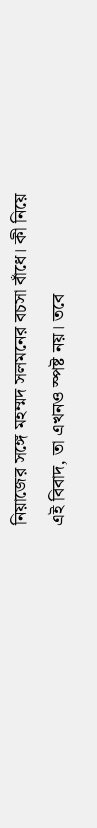নিয়াজের সঙ্গে মহম্মদ সলমনের বচসা বাঁধে। কী নিয়ে এই বিবাদ, তা এখনও স্পষ্ট নয়। তবে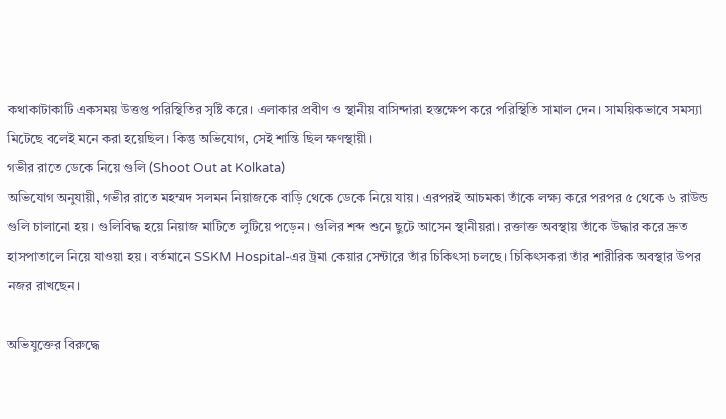কথাকাটাকাটি একসময় উত্তপ্ত পরিস্থিতির সৃষ্টি করে। এলাকার প্রবীণ ও স্থানীয় বাসিন্দারা হস্তক্ষেপ করে পরিস্থিতি সামাল দেন। সাময়িকভাবে সমস্যা মিটেছে বলেই মনে করা হয়েছিল। কিন্তু অভিযোগ, সেই শান্তি ছিল ক্ষণস্থায়ী।
গভীর রাতে ডেকে নিয়ে গুলি (Shoot Out at Kolkata)
অভিযোগ অনুযায়ী, গভীর রাতে মহম্মদ সলমন নিয়াজকে বাড়ি থেকে ডেকে নিয়ে যায়। এরপরই আচমকা তাঁকে লক্ষ্য করে পরপর ৫ থেকে ৬ রাউন্ড গুলি চালানো হয়। গুলিবিদ্ধ হয়ে নিয়াজ মাটিতে লুটিয়ে পড়েন। গুলির শব্দ শুনে ছুটে আসেন স্থানীয়রা। রক্তাক্ত অবস্থায় তাঁকে উদ্ধার করে দ্রুত হাসপাতালে নিয়ে যাওয়া হয়। বর্তমানে SSKM Hospital-এর ট্রমা কেয়ার সেন্টারে তাঁর চিকিৎসা চলছে। চিকিৎসকরা তাঁর শারীরিক অবস্থার উপর নজর রাখছেন।

অভিযুক্তের বিরুদ্ধে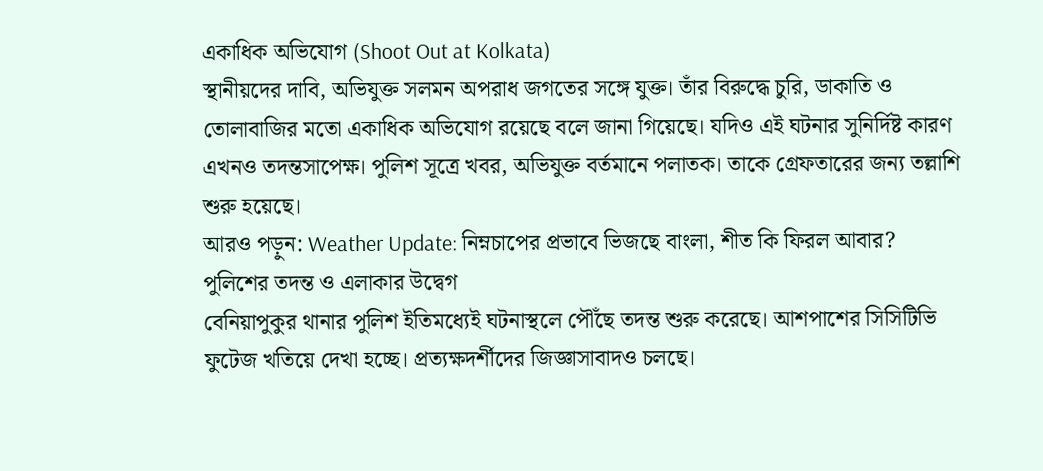একাধিক অভিযোগ (Shoot Out at Kolkata)
স্থানীয়দের দাবি, অভিযুক্ত সলমন অপরাধ জগতের সঙ্গে যুক্ত। তাঁর বিরুদ্ধে চুরি, ডাকাতি ও তোলাবাজির মতো একাধিক অভিযোগ রয়েছে বলে জানা গিয়েছে। যদিও এই ঘটনার সুনির্দিষ্ট কারণ এখনও তদন্তসাপেক্ষ। পুলিশ সূত্রে খবর, অভিযুক্ত বর্তমানে পলাতক। তাকে গ্রেফতারের জন্য তল্লাশি শুরু হয়েছে।
আরও পড়ুন: Weather Update: নিম্নচাপের প্রভাবে ভিজছে বাংলা, শীত কি ফিরল আবার?
পুলিশের তদন্ত ও এলাকার উদ্বেগ
বেনিয়াপুকুর থানার পুলিশ ইতিমধ্যেই ঘটনাস্থলে পৌঁছে তদন্ত শুরু করেছে। আশপাশের সিসিটিভি ফুটেজ খতিয়ে দেখা হচ্ছে। প্রত্যক্ষদর্শীদের জিজ্ঞাসাবাদও চলছে।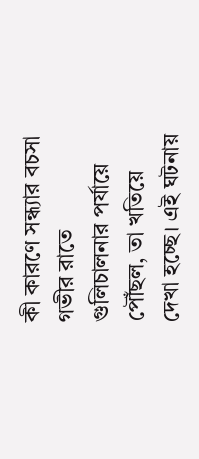কী কারণে সন্ধ্যার বচসা গভীর রাতে গুলিচালনার পর্যায়ে পৌঁছল, তা খতিয়ে দেখা হচ্ছে। এই ঘটনায়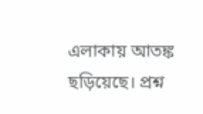এলাকায় আতঙ্ক ছড়িয়েছে। প্রশ্ন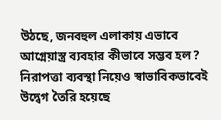উঠছে, জনবহুল এলাকায় এভাবে আগ্নেয়াস্ত্র ব্যবহার কীভাবে সম্ভব হল? নিরাপত্তা ব্যবস্থা নিয়েও স্বাভাবিকভাবেই উদ্বেগ তৈরি হয়েছে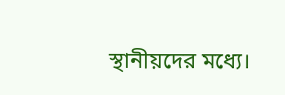স্থানীয়দের মধ্যে।